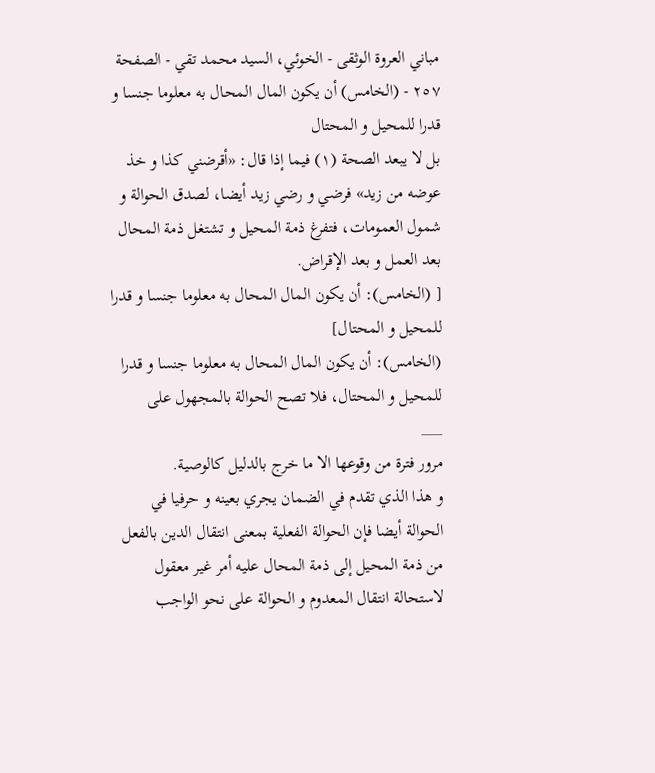مباني العروة الوثقى - الخوئي، السيد محمد تقي - الصفحة ٢٥٧ - (الخامس) أن يكون المال المحال به معلوما جنسا و قدرا للمحيل و المحتال
بل لا يبعد الصحة (١) فيما إذا قال: «أقرضني كذا و خذ عوضه من زيد» فرضي و رضي زيد أيضا، لصدق الحوالة و شمول العمومات، فتفرغ ذمة المحيل و تشتغل ذمة المحال بعد العمل و بعد الإقراض.
[ (الخامس): أن يكون المال المحال به معلوما جنسا و قدرا للمحيل و المحتال]
(الخامس): أن يكون المال المحال به معلوما جنسا و قدرا للمحيل و المحتال، فلا تصح الحوالة بالمجهول على
___
مرور فترة من وقوعها الا ما خرج بالدليل كالوصية.
و هذا الذي تقدم في الضمان يجري بعينه و حرفيا في الحوالة أيضا فإن الحوالة الفعلية بمعنى انتقال الدين بالفعل من ذمة المحيل إلى ذمة المحال عليه أمر غير معقول لاستحالة انتقال المعدوم و الحوالة على نحو الواجب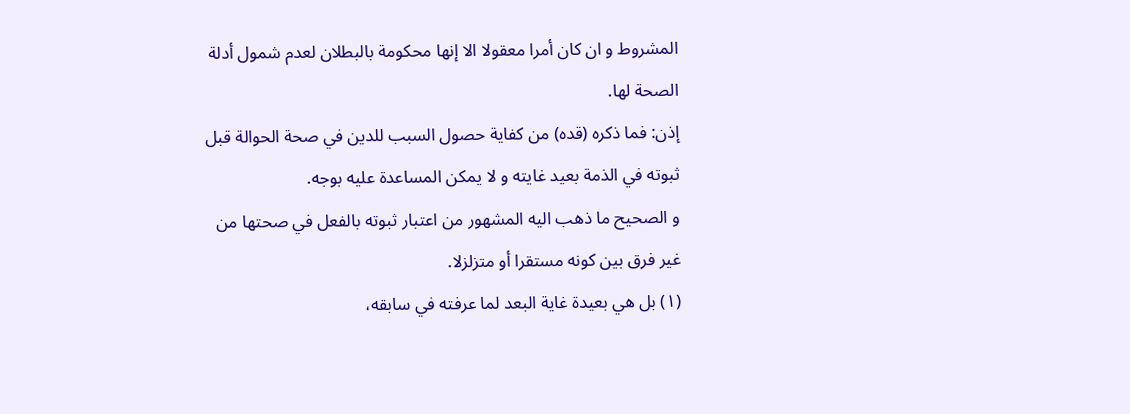المشروط و ان كان أمرا معقولا الا إنها محكومة بالبطلان لعدم شمول أدلة الصحة لها.
إذن: فما ذكره (قده) من كفاية حصول السبب للدين في صحة الحوالة قبل ثبوته في الذمة بعيد غايته و لا يمكن المساعدة عليه بوجه.
و الصحيح ما ذهب اليه المشهور من اعتبار ثبوته بالفعل في صحتها من غير فرق بين كونه مستقرا أو متزلزلا.
(١) بل هي بعيدة غاية البعد لما عرفته في سابقه،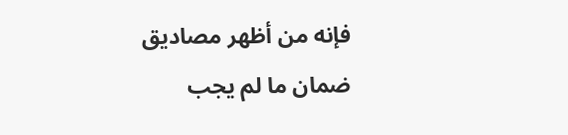فإنه من أظهر مصاديق ضمان ما لم يجب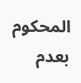المحكوم بعدم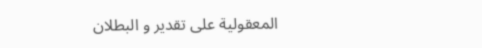المعقولية على تقدير و البطلان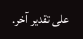على تقدير آخر.